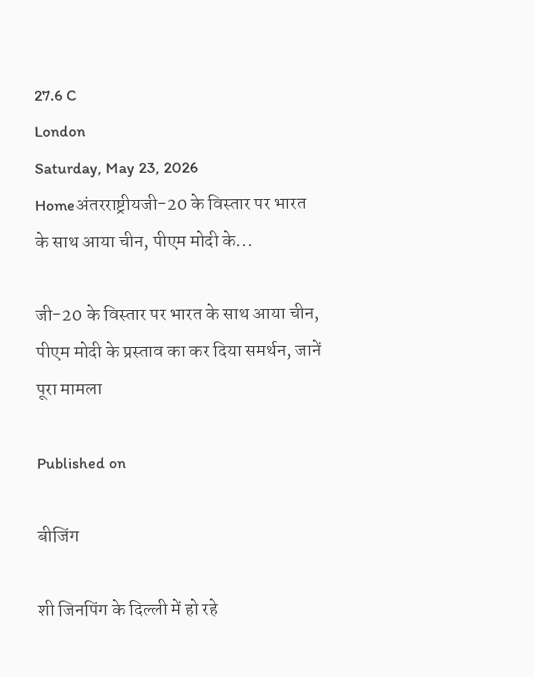27.6 C
London
Saturday, May 23, 2026
Homeअंतरराष्ट्रीयजी-20 के विस्‍तार पर भारत के साथ आया चीन, पीएम मोदी के...

जी-20 के विस्‍तार पर भारत के साथ आया चीन, पीएम मोदी के प्रस्‍ताव का कर दिया समर्थन, जानें पूरा मामला

Published on

बीजिंग

शी जिनपिंग के दिल्‍ली में हो रहे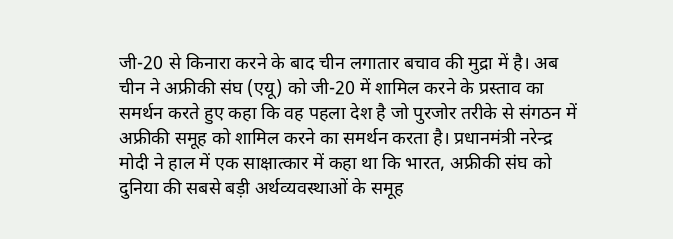जी-20 से किनारा करने के बाद चीन लगातार बचाव की मुद्रा में है। अब चीन ने अफ्रीकी संघ (एयू) को जी-20 में शामिल करने के प्रस्ताव का समर्थन करते हुए कहा कि वह पहला देश है जो पुरजोर तरीके से संगठन में अफ्रीकी समूह को शामिल करने का समर्थन करता है। प्रधानमंत्री नरेन्द्र मोदी ने हाल में एक साक्षात्कार में कहा था कि भारत, अफ्रीकी संघ को दुनिया की सबसे बड़ी अर्थव्यवस्थाओं के समूह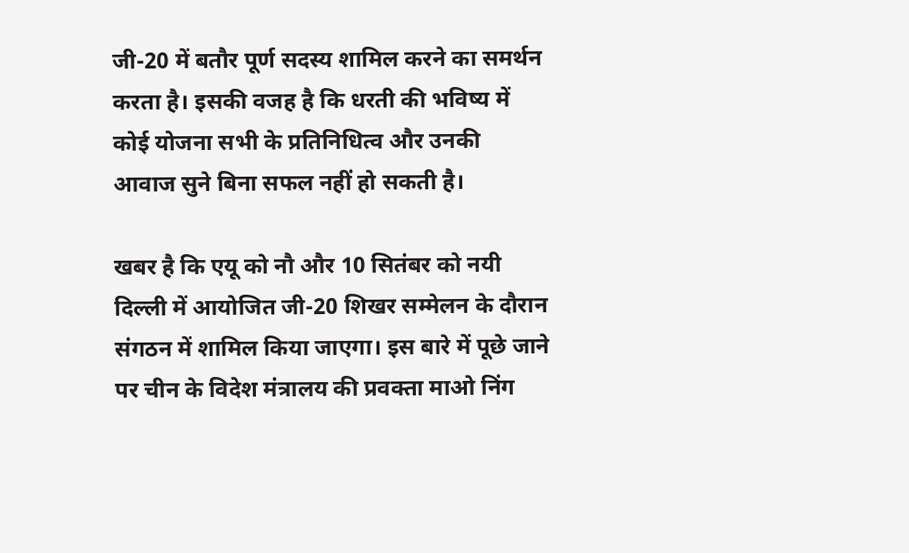जी-20 में बतौर पूर्ण सदस्य शामिल करने का समर्थन करता है। इसकी वजह है कि धरती की भविष्य में कोई योजना सभी के प्रतिनिधित्व और उनकी आवाज सुने बिना सफल नहीं हो सकती है।

खबर है कि एयू को नौ और 10 सितंबर को नयी दिल्ली में आयोजित जी-20 शिखर सम्मेलन के दौरान संगठन में शामिल किया जाएगा। इस बारे में पूछे जाने पर चीन के विदेश मंत्रालय की प्रवक्ता माओ निंग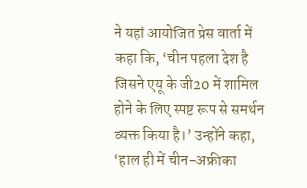ने यहां आयोजित प्रेस वार्ता में कहा कि, ‘चीन पहला देश है जिसने एयू के जी20 में शामिल होने के लिए स्पष्ट रूप से समर्थन व्यक्त किया है।’ उन्होंने कहा, ‘हाल ही में चीन-अफ्रीका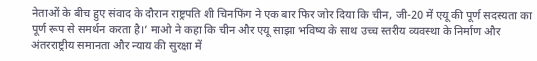नेताओं के बीच हुए संवाद के दौरान राष्ट्रपति शी चिनफिंग ने एक बार फिर जोर दिया कि चीन, जी-20 में एयू की पूर्ण सदस्यता का पूर्ण रूप से समर्थन करता है।’ माओ ने कहा कि चीन और एयू साझा भविष्य के साथ उच्च स्तरीय व्यवस्था के निर्माण और अंतरराष्ट्रीय समानता और न्याय की सुरक्षा में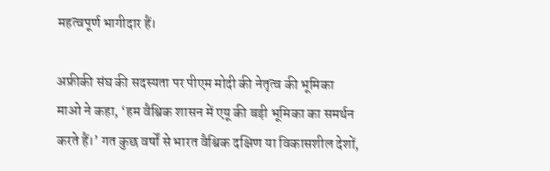महत्वपूर्ण भागीदार हैं।

अफ्रीकी संघ की सदस्यता पर पीएम मोदी की नेतृत्व की भूमिका
माओ ने कहा, ‘हम वैश्विक शासन में एयू की बड़ी भूमिका का समर्थन करते हैं।’ गत कुछ वर्षों से भारत वैश्विक दक्षिण या विकासशील देशों,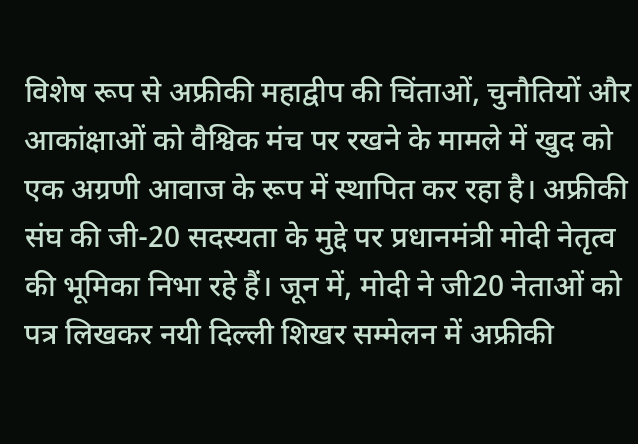विशेष रूप से अफ्रीकी महाद्वीप की चिंताओं, चुनौतियों और आकांक्षाओं को वैश्विक मंच पर रखने के मामले में खुद को एक अग्रणी आवाज के रूप में स्थापित कर रहा है। अफ्रीकी संघ की जी-20 सदस्यता के मुद्दे पर प्रधानमंत्री मोदी नेतृत्व की भूमिका निभा रहे हैं। जून में, मोदी ने जी20 नेताओं को पत्र लिखकर नयी दिल्ली शिखर सम्मेलन में अफ्रीकी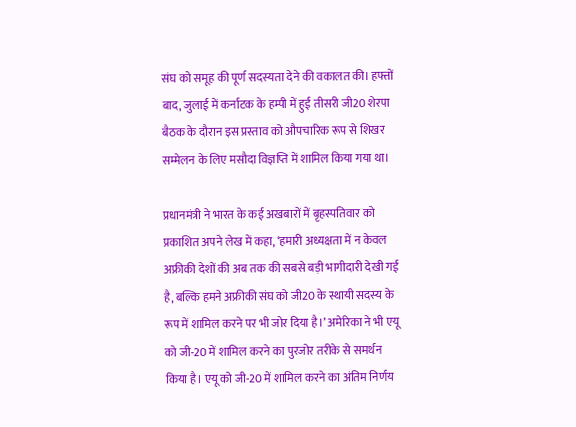संघ को समूह की पूर्ण सदस्यता देने की वकालत की। हफ्तों बाद, जुलाई में कर्नाटक के हम्पी में हुई तीसरी जी20 शेरपा बैठक के दौरान इस प्रस्ताव को औपचारिक रूप से शिखर सम्मेलन के लिए मसौदा विज्ञप्ति में शामिल किया गया था।

प्रधानमंत्री ने भारत के कई अखबारों में बृहस्पतिवार को प्रकाशित अपने लेख में कहा, ‘हमारी अध्यक्षता में न केवल अफ्रीकी देशों की अब तक की सबसे बड़ी भागीदारी देखी गई है, बल्कि हमने अफ्रीकी संघ को जी20 के स्थायी सदस्य के रूप में शामिल करने पर भी जोर दिया है।’ अमेरिका ने भी एयू को जी-20 में शामिल करने का पुरजोर तरीके से समर्थन किया है। एयू को जी-20 में शामिल करने का अंतिम निर्णय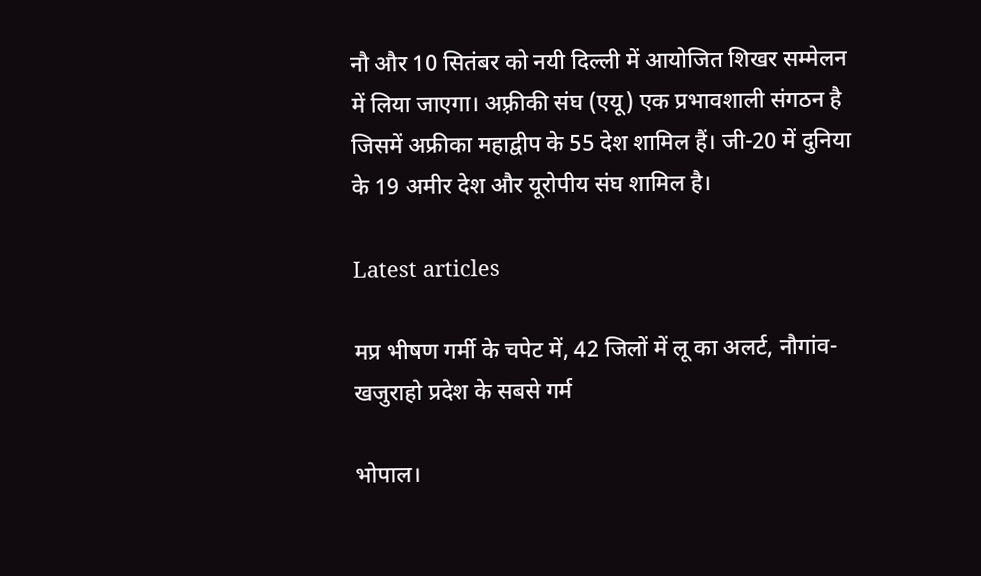नौ और 10 सितंबर को नयी दिल्ली में आयोजित शिखर सम्मेलन में लिया जाएगा। अफ़्रीकी संघ (एयू) एक प्रभावशाली संगठन है जिसमें अफ्रीका महाद्वीप के 55 देश शामिल हैं। जी-20 में दुनिया के 19 अमीर देश और यूरोपीय संघ शामिल है।

Latest articles

मप्र भीषण गर्मी के चपेट में, 42 जिलों में लू का अलर्ट, नौगांव-खजुराहो प्रदेश के सबसे गर्म

भोपाल।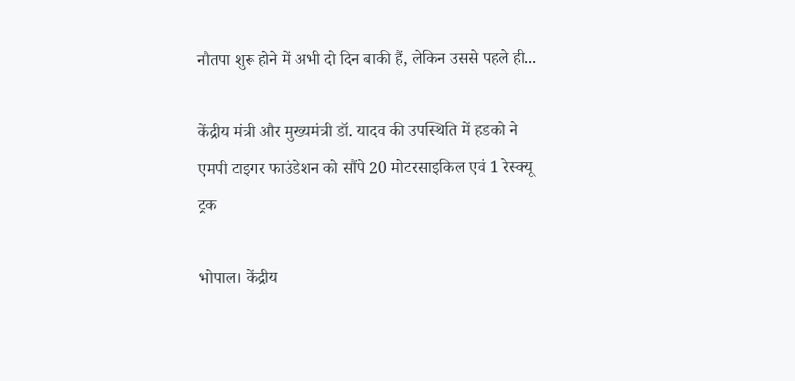नौतपा शुरू होने में अभी दो दिन बाकी हैं, लेकिन उससे पहले ही...

केंद्रीय मंत्री और मुख्यमंत्री डॉ. यादव की उपस्थिति में हडको ने एमपी टाइगर फाउंडेशन को सौंपे 20 मोटरसाइकिल एवं 1 रेस्क्यू ट्रक

भोपाल। केंद्रीय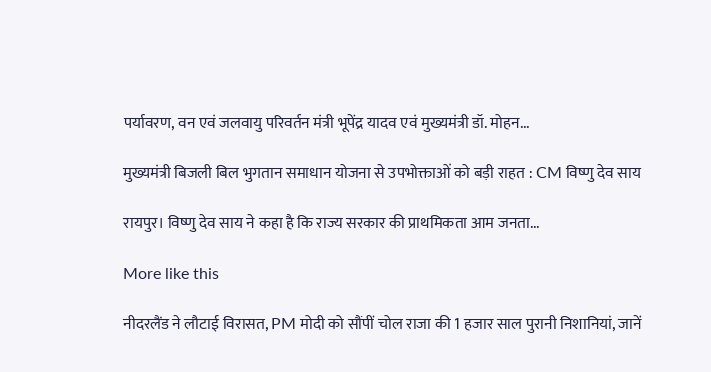पर्यावरण, वन एवं जलवायु परिवर्तन मंत्री भूपेंद्र यादव एवं मुख्यमंत्री डॉ. मोहन...

मुख्यमंत्री बिजली बिल भुगतान समाधान योजना से उपभोक्ताओं को बड़ी राहत : CM विष्णु देव साय

रायपुर। विष्णु देव साय ने कहा है कि राज्य सरकार की प्राथमिकता आम जनता...

More like this

नीदरलैंड ने लौटाई विरासत, PM मोदी को सौंपीं चोल राजा की 1 हजार साल पुरानी निशानियां, जानें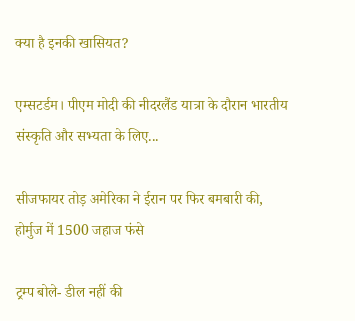क्या है इनकी खासियत?

एम्सटर्डम। पीएम मोदी की नीदरलैंड यात्रा के दौरान भारतीय संस्कृति और सभ्यता के लिए...

सीजफायर तोड़ अमेरिका ने ईरान पर फिर बमबारी की, होर्मुज में 1500 जहाज फंसे

ट्रम्प बोले- डील नहीं की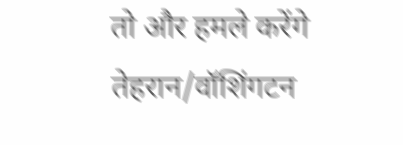तो और हमले करेंगे तेहरान/वॉशिंगटन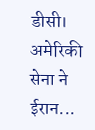डीसी। अमेरिकी सेना ने ईरान...